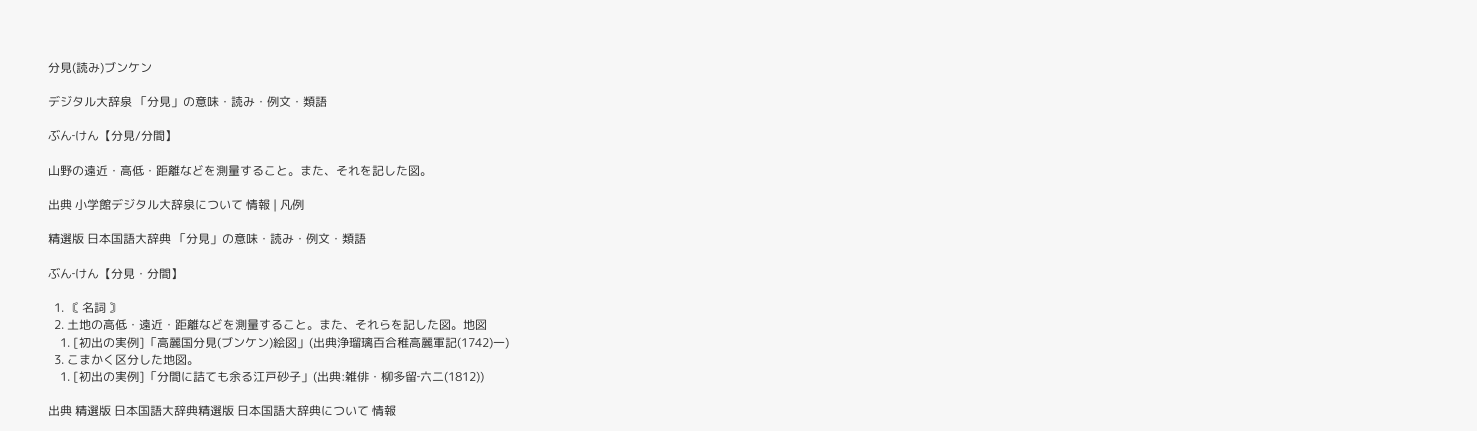分見(読み)ブンケン

デジタル大辞泉 「分見」の意味・読み・例文・類語

ぶん‐けん【分見/分間】

山野の遠近・高低・距離などを測量すること。また、それを記した図。

出典 小学館デジタル大辞泉について 情報 | 凡例

精選版 日本国語大辞典 「分見」の意味・読み・例文・類語

ぶん‐けん【分見・分間】

  1. 〘 名詞 〙
  2. 土地の高低・遠近・距離などを測量すること。また、それらを記した図。地図
    1. [初出の実例]「高麗国分見(ブンケン)絵図」(出典浄瑠璃百合稚高麗軍記(1742)一)
  3. こまかく区分した地図。
    1. [初出の実例]「分間に詰ても余る江戸砂子」(出典:雑俳・柳多留‐六二(1812))

出典 精選版 日本国語大辞典精選版 日本国語大辞典について 情報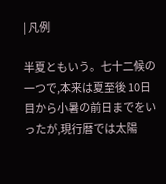| 凡例

半夏ともいう。七十二候の一つで,本来は夏至後 10日目から小暑の前日までをいったが,現行暦では太陽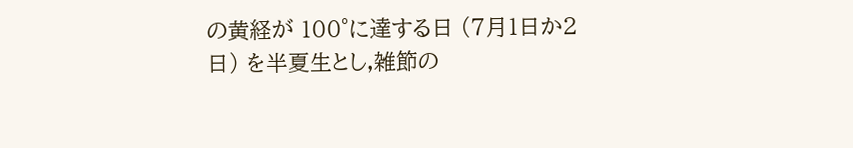の黄経が 100°に達する日 (7月1日か2日) を半夏生とし,雑節の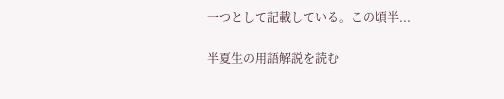一つとして記載している。この頃半...

半夏生の用語解説を読む